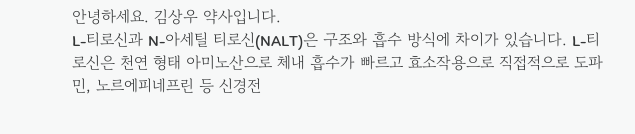안녕하세요. 김상우 약사입니다.
L-티로신과 N-아세틸 티로신(NALT)은 구조와 흡수 방식에 차이가 있습니다. L-티로신은 천연 형태 아미노산으로 체내 흡수가 빠르고 효소작용으로 직접적으로 도파민, 노르에피네프린 등 신경전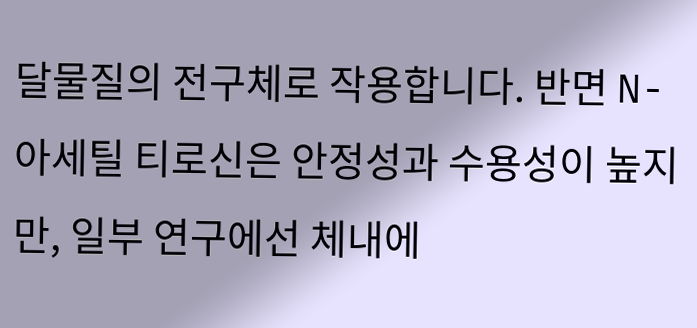달물질의 전구체로 작용합니다. 반면 N-아세틸 티로신은 안정성과 수용성이 높지만, 일부 연구에선 체내에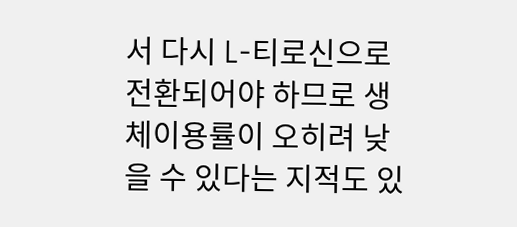서 다시 L-티로신으로 전환되어야 하므로 생체이용률이 오히려 낮을 수 있다는 지적도 있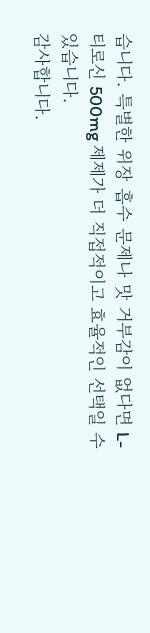습니다. 특별한 위장 흡수 문제나 맛 거부감이 없다면 L-티로신 500mg 제제가 더 직접적이고 효율적인 선택일 수 있습니다.
감사합니다.